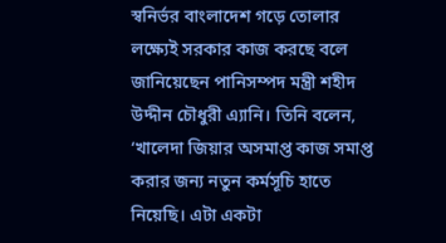স্বনির্ভর বাংলাদেশ গড়ে তোলার লক্ষ্যেই সরকার কাজ করছে বলে জানিয়েছেন পানিসম্পদ মন্ত্রী শহীদ উদ্দীন চৌধুরী এ্যানি। তিনি বলেন, ‘খালেদা জিয়ার অসমাপ্ত কাজ সমাপ্ত করার জন্য নতুন কর্মসূচি হাতে নিয়েছি। এটা একটা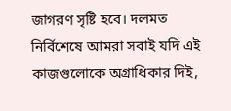জাগরণ সৃষ্টি হবে। দলমত নির্বিশেষে আমরা সবাই যদি এই কাজগুলোকে অগ্রাধিকার দিই,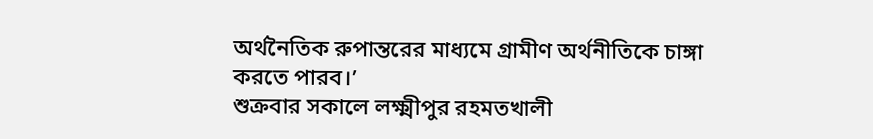অর্থনৈতিক রুপান্তরের মাধ্যমে গ্রামীণ অর্থনীতিকে চাঙ্গা করতে পারব।’
শুক্রবার সকালে লক্ষ্মীপুর রহমতখালী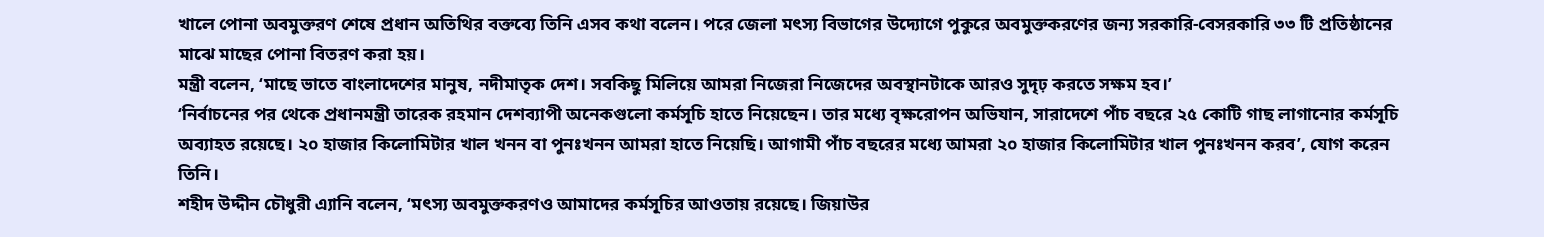খালে পোনা অবমুক্তরণ শেষে প্রধান অতিথির বক্তব্যে তিনি এসব কথা বলেন। পরে জেলা মৎস্য বিভাগের উদ্যোগে পুকুরে অবমুক্তকরণের জন্য সরকারি-বেসরকারি ৩৩ টি প্রতিষ্ঠানের মাঝে মাছের পোনা বিতরণ করা হয়।
মন্ত্রী বলেন, ‘মাছে ভাতে বাংলাদেশের মানুষ, নদীমাতৃক দেশ। সবকিছু মিলিয়ে আমরা নিজেরা নিজেদের অবস্থানটাকে আরও সুদৃঢ় করতে সক্ষম হব।’
‘নির্বাচনের পর থেকে প্রধানমন্ত্রী তারেক রহমান দেশব্যাপী অনেকগুলো কর্মসূচি হাতে নিয়েছেন। তার মধ্যে বৃক্ষরোপন অভিযান, সারাদেশে পাঁচ বছরে ২৫ কোটি গাছ লাগানোর কর্মসূচি অব্যাহত রয়েছে। ২০ হাজার কিলোমিটার খাল খনন বা পুনঃখনন আমরা হাতে নিয়েছি। আগামী পাঁচ বছরের মধ্যে আমরা ২০ হাজার কিলোমিটার খাল পুনঃখনন করব’, যোগ করেন তিনি।
শহীদ উদ্দীন চৌধুরী এ্যানি বলেন, ‘মৎস্য অবমুক্তকরণও আমাদের কর্মসূচির আওতায় রয়েছে। জিয়াউর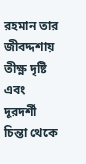রহমান তার জীবদ্দশায় তীক্ষ্ণ দৃষ্টি এবং দূরদর্শী চিন্তা থেকে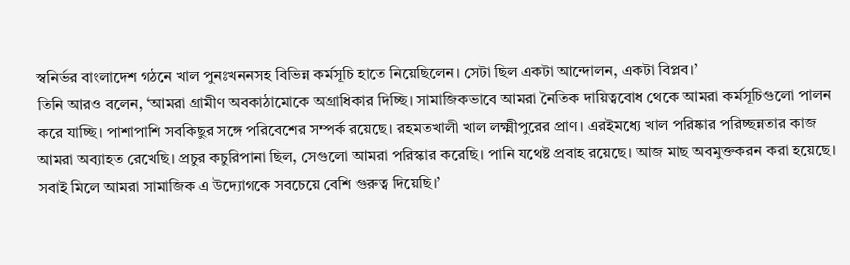স্বনির্ভর বাংলাদেশ গঠনে খাল পুনঃখননসহ বিভিন্ন কর্মসূচি হাতে নিয়েছিলেন। সেটা ছিল একটা আন্দোলন, একটা বিপ্লব।’
তিনি আরও বলেন, ‘আমরা গ্রামীণ অবকাঠামোকে অগ্রাধিকার দিচ্ছি। সামাজিকভাবে আমরা নৈতিক দায়িত্ববোধ থেকে আমরা কর্মসূচিগুলো পালন করে যাচ্ছি। পাশাপাশি সবকিছুর সঙ্গে পরিবেশের সম্পর্ক রয়েছে। রহমতখালী খাল লক্ষ্মীপুরের প্রাণ। এরইমধ্যে খাল পরিষ্কার পরিচ্ছন্নতার কাজ আমরা অব্যাহত রেখেছি। প্রচুর কচুরিপানা ছিল, সেগুলো আমরা পরিস্কার করেছি। পানি যথেষ্ট প্রবাহ রয়েছে। আজ মাছ অবমুক্তকরন করা হয়েছে। সবাই মিলে আমরা সামাজিক এ উদ্যোগকে সবচেয়ে বেশি গুরুত্ব দিয়েছি।’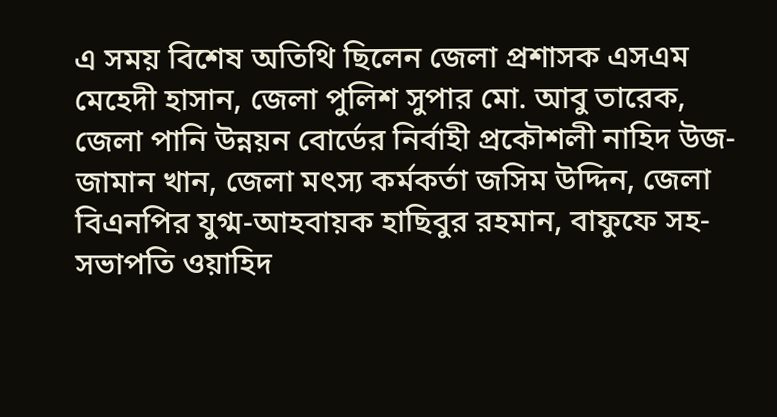এ সময় বিশেষ অতিথি ছিলেন জেলা প্রশাসক এসএম মেহেদী হাসান, জেলা পুলিশ সুপার মো. আবু তারেক, জেলা পানি উন্নয়ন বোর্ডের নির্বাহী প্রকৌশলী নাহিদ উজ-জামান খান, জেলা মৎস্য কর্মকর্তা জসিম উদ্দিন, জেলা বিএনপির যুগ্ম-আহবায়ক হাছিবুর রহমান, বাফুফে সহ-সভাপতি ওয়াহিদ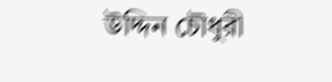উদ্দিন চৌধুরী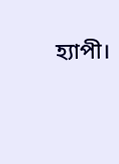হ্যাপী।